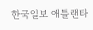한국일보 애틀랜타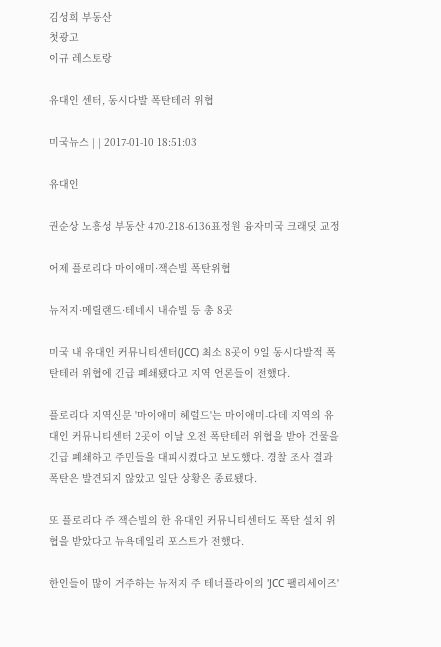김성희 부동산
첫광고
이규 레스토랑

유대인 센터, 동시다발 폭탄테러 위협

미국뉴스 | | 2017-01-10 18:51:03

유대인

권순상 노흥성 부동산 470-218-6136표정원 융자미국 크래딧 교정

어제 플로리다 마이애미·잭슨빌 폭탄위협

뉴저지·메릴랜드·테네시 내슈빌 등 총 8곳

미국 내 유대인 커뮤니티센터(JCC) 최소 8곳이 9일 동시다발적 폭탄테러 위협에 긴급 폐쇄됐다고 지역 언론들이 전했다.

플로리다 지역신문 '마이애미 헤럴드'는 마이애미-다데 지역의 유대인 커뮤니티센터 2곳이 이날 오전 폭탄테러 위협을 받아 건물을 긴급 폐쇄하고 주민들을 대피시켰다고 보도했다. 경찰 조사 결과 폭탄은 발견되지 않았고 일단 상황은 종료됐다.

또 플로리다 주 잭슨빌의 한 유대인 커뮤니티센터도 폭탄 설치 위협을 받았다고 뉴욕데일리 포스트가 전했다.

한인들이 많이 거주하는 뉴저지 주 테너플라이의 'JCC 팰리세이즈'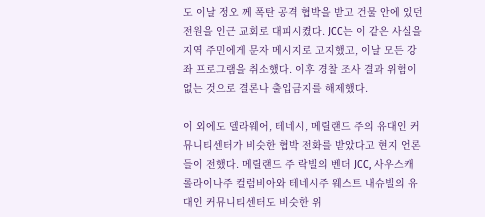도 이날 정오 께 폭탄 공격 협박을 받고 건물 안에 있던 전원을 인근 교회로 대피시켰다. JCC는 이 같은 사실을 지역 주민에게 문자 메시지로 고지했고, 이날 모든 강좌 프로그램을 취소했다. 이후 경찰 조사 결과 위험이 없는 것으로 결론나 출입금지를 해제했다.

이 외에도 델라웨어, 테네시, 메릴랜드 주의 유대인 커뮤니티센터가 비슷한 협박 전화를 받았다고 현지 언론들이 전했다. 메릴랜드 주 락빌의 벤더 JCC, 사우스캐롤라이나주 컬럼비아와 테네시주 웨스트 내슈빌의 유대인 커뮤니티센터도 비슷한 위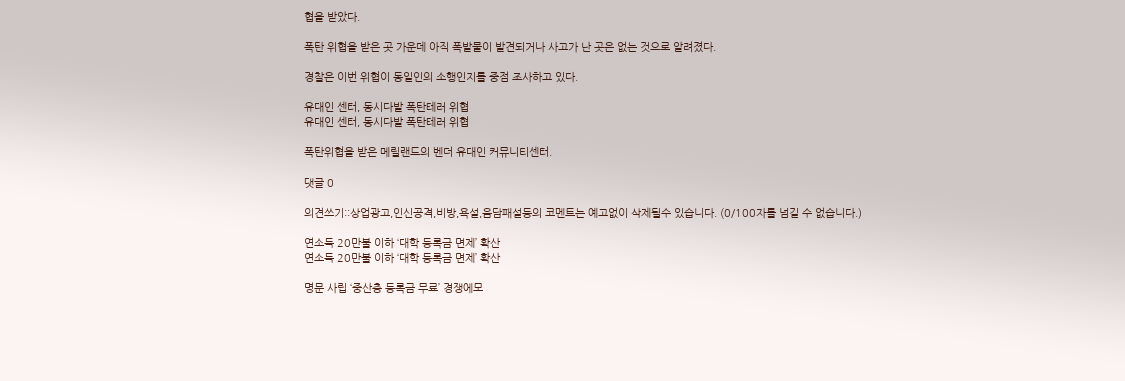협을 받았다.

폭탄 위협을 받은 곳 가운데 아직 폭발물이 발견되거나 사고가 난 곳은 없는 것으로 알려졌다.

경찰은 이번 위협이 동일인의 소행인지를 중점 조사하고 있다.

유대인 센터, 동시다발 폭탄테러 위협
유대인 센터, 동시다발 폭탄테러 위협

폭탄위협을 받은 메릴랜드의 벤더 유대인 커뮤니티센터.

댓글 0

의견쓰기::상업광고,인신공격,비방,욕설,음담패설등의 코멘트는 예고없이 삭제될수 있습니다. (0/100자를 넘길 수 없습니다.)

연소득 20만불 이하 ‘대학 등록금 면제’ 확산
연소득 20만불 이하 ‘대학 등록금 면제’ 확산

명문 사립 ‘중산층 등록금 무료’ 경쟁에모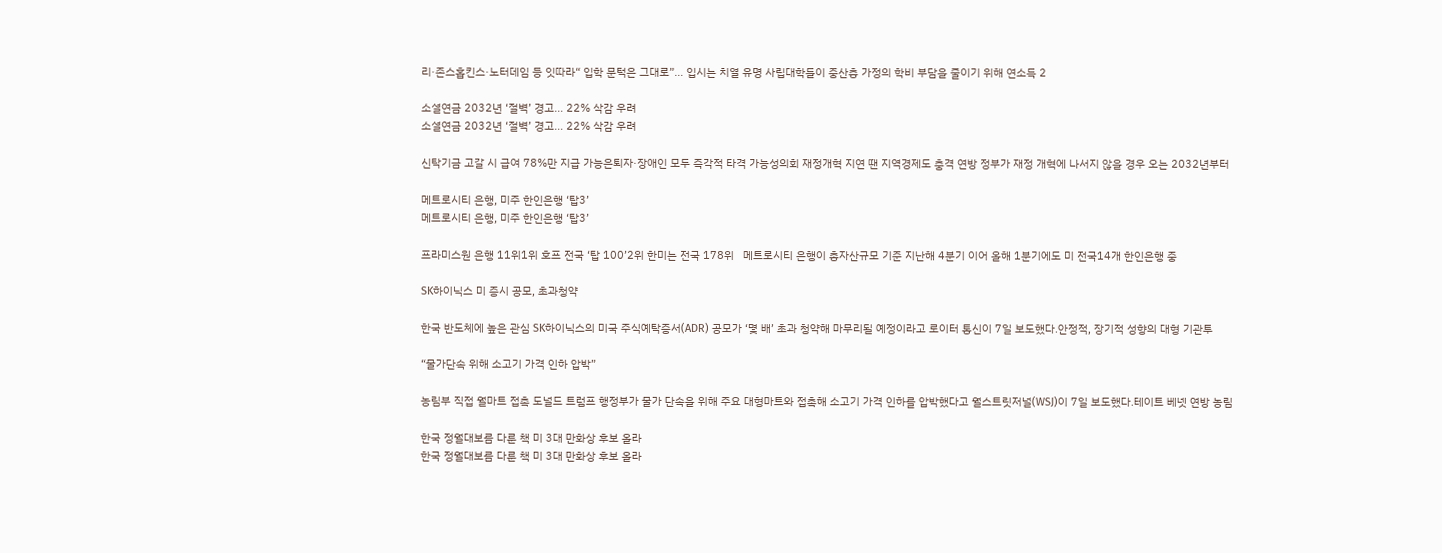리·존스홉킨스·노터데임 등 잇따라“ 입학 문턱은 그대로”… 입시는 치열 유명 사립대학들이 중산층 가정의 학비 부담을 줄이기 위해 연소득 2

소셜연금 2032년 ‘절벽’ 경고… 22% 삭감 우려
소셜연금 2032년 ‘절벽’ 경고… 22% 삭감 우려

신탁기금 고갈 시 급여 78%만 지급 가능은퇴자·장애인 모두 즉각적 타격 가능성의회 재정개혁 지연 땐 지역경제도 충격 연방 정부가 재정 개혁에 나서지 않을 경우 오는 2032년부터

메트로시티 은행, 미주 한인은행 ‘탑3’
메트로시티 은행, 미주 한인은행 ‘탑3’

프라미스원 은행 11위1위 호프 전국 ‘탑 100’2위 한미는 전국 178위   메트로시티 은행이 총자산규모 기준 지난해 4분기 이어 올해 1분기에도 미 전국14개 한인은행 중

SK하이닉스 미 증시 공모, 초과청약

한국 반도체에 높은 관심 SK하이닉스의 미국 주식예탁증서(ADR) 공모가 ‘몇 배’ 초과 청약해 마무리될 예정이라고 로이터 통신이 7일 보도했다.안정적, 장기적 성향의 대형 기관투

“물가단속 위해 소고기 가격 인하 압박”

농림부 직접 월마트 접촉 도널드 트럼프 행정부가 물가 단속을 위해 주요 대형마트와 접촉해 소고기 가격 인하를 압박했다고 월스트릿저널(WSJ)이 7일 보도했다.테이트 베넷 연방 농림

한국 정월대보름 다룬 책 미 3대 만화상 후보 올라
한국 정월대보름 다룬 책 미 3대 만화상 후보 올라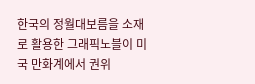한국의 정월대보름을 소재로 활용한 그래픽노블이 미국 만화계에서 권위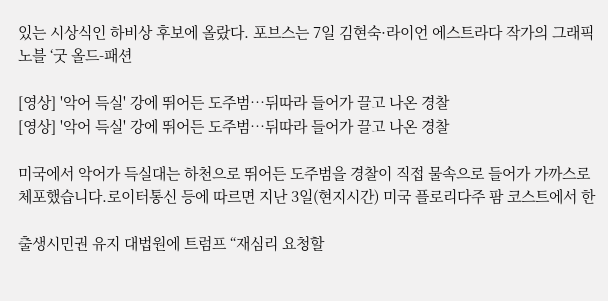있는 시상식인 하비상 후보에 올랐다. 포브스는 7일 김현숙·라이언 에스트라다 작가의 그래픽 노블 ‘굿 올드-패션

[영상] '악어 득실' 강에 뛰어든 도주범…뒤따라 들어가 끌고 나온 경찰
[영상] '악어 득실' 강에 뛰어든 도주범…뒤따라 들어가 끌고 나온 경찰

미국에서 악어가 득실대는 하천으로 뛰어든 도주범을 경찰이 직접 물속으로 들어가 가까스로 체포했습니다.로이터통신 등에 따르면 지난 3일(현지시간) 미국 플로리다주 팜 코스트에서 한

출생시민권 유지 대법원에 트럼프 “재심리 요청할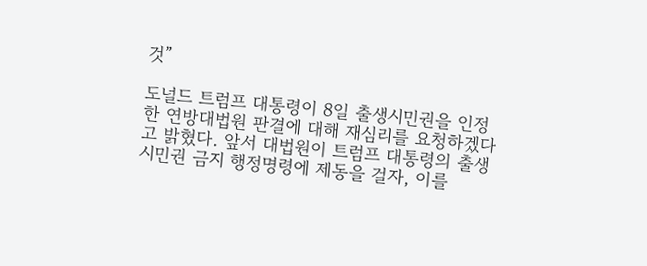것”

도널드 트럼프 대통령이 8일 출생시민권을 인정한 연방대법원 판결에 대해 재심리를 요청하겠다고 밝혔다. 앞서 대법원이 트럼프 대통령의 출생시민권 금지 행정명령에 제동을 걸자, 이를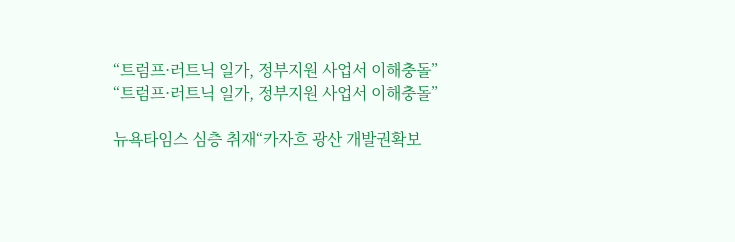“트럼프·러트닉 일가, 정부지원 사업서 이해충돌”
“트럼프·러트닉 일가, 정부지원 사업서 이해충돌”

뉴욕타임스 심층 취재“카자흐 광산 개발권확보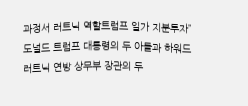과정서 러트닉 역할트럼프 일가 지분투자” 도널드 트럼프 대통령의 두 아들과 하워드 러트닉 연방 상무부 장관의 두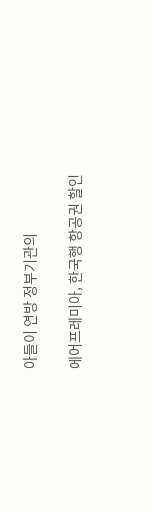아들이 연방 정부기관의

에어프레미아, 한국행 항공권 할인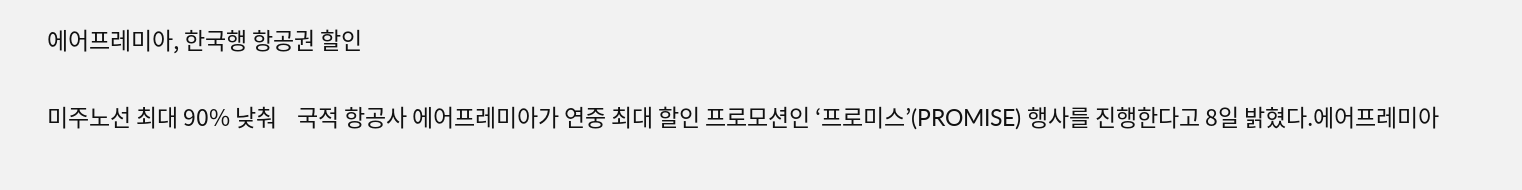에어프레미아, 한국행 항공권 할인

미주노선 최대 90% 낮춰    국적 항공사 에어프레미아가 연중 최대 할인 프로모션인 ‘프로미스’(PROMISE) 행사를 진행한다고 8일 밝혔다.에어프레미아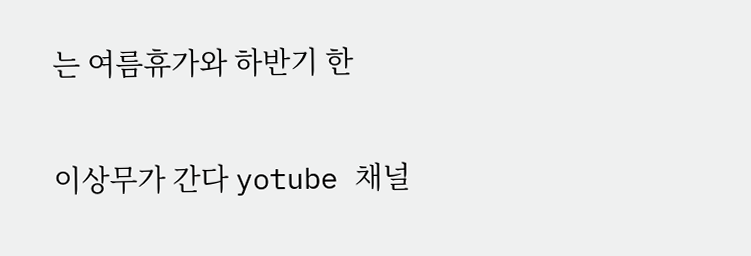는 여름휴가와 하반기 한

이상무가 간다 yotube 채널